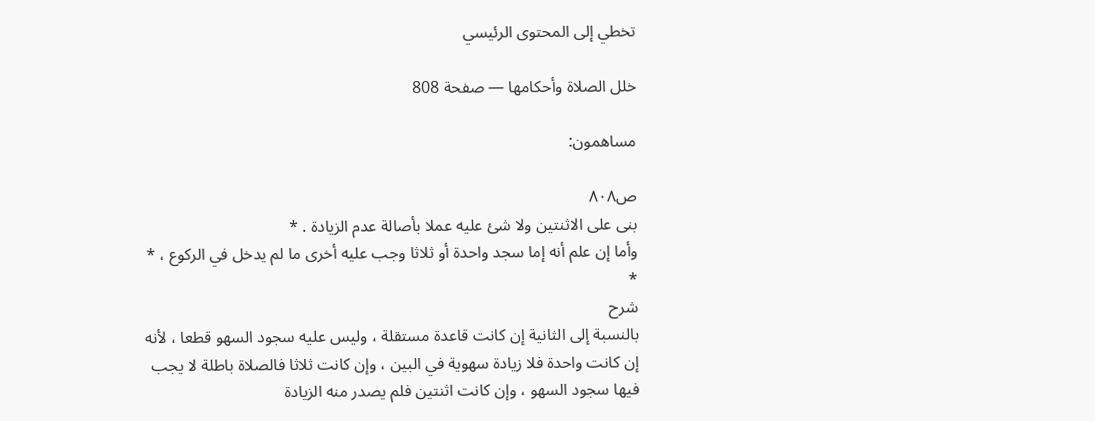تخطي إلى المحتوى الرئيسي

خلل الصلاة وأحكامها — صفحة 808

مساهمون:

ص٨٠٨
بنى على الاثنتين ولا شئ عليه عملا بأصالة عدم الزيادة . *
وأما إن علم أنه إما سجد واحدة أو ثلاثا وجب عليه أخرى ما لم يدخل في الركوع ، * *
شرح
بالنسبة إلى الثانية إن كانت قاعدة مستقلة ، وليس عليه سجود السهو قطعا ، لأنه إن كانت واحدة فلا زيادة سهوية في البين ، وإن كانت ثلاثا فالصلاة باطلة لا يجب فيها سجود السهو ، وإن كانت اثنتين فلم يصدر منه الزيادة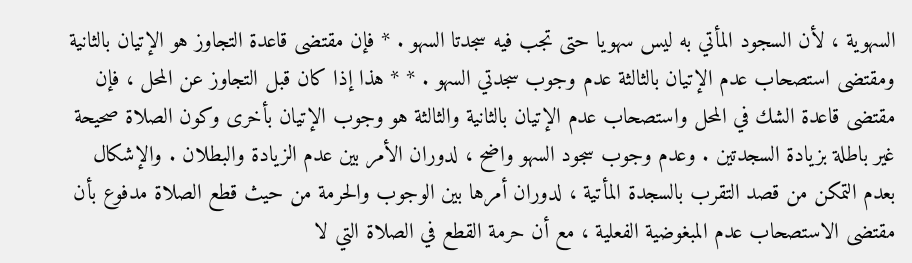السهوية ، لأن السجود المأتي به ليس سهويا حتى تجب فيه سجدتا السهو . * فإن مقتضى قاعدة التجاوز هو الإتيان بالثانية ومقتضى استصحاب عدم الإتيان بالثالثة عدم وجوب سجدتي السهو . * * هذا إذا كان قبل التجاوز عن المحل ، فإن مقتضى قاعدة الشك في المحل واستصحاب عدم الإتيان بالثانية والثالثة هو وجوب الإتيان بأخرى وكون الصلاة صحيحة غير باطلة بزيادة السجدتين . وعدم وجوب سجود السهو واضح ، لدوران الأمر بين عدم الزيادة والبطلان . والإشكال بعدم التمكن من قصد التقرب بالسجدة المأتية ، لدوران أمرها بين الوجوب والحرمة من حيث قطع الصلاة مدفوع بأن مقتضى الاستصحاب عدم المبغوضية الفعلية ، مع أن حرمة القطع في الصلاة التي لا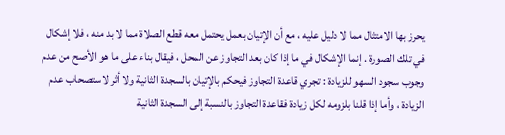يحرز بها الامتثال مما لا دليل عليه ، مع أن الإتيان بعمل يحتمل معه قطع الصلاة مما لا بد منه ، فلا إشكال في تلك الصورة . إنما الإشكال في ما إذا كان بعد التجاوز عن المحل ، فيقال بناء على ما هو الأصح من عدم وجوب سجود السهو للزيادة : تجري قاعدة التجاوز فيحكم بالإتيان بالسجدة الثانية ولا أثر لاستصحاب عدم الزيادة ، وأما إذا قلنا بلزومه لكل زيادة فقاعدة التجاوز بالنسبة إلى السجدة الثانية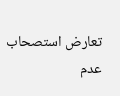تعارض استصحاب عدم